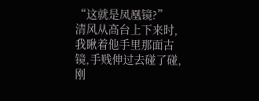“这就是凤凰镜?”
清风从高台上下来时,我瞅着他手里那面古镜,手贱伸过去碰了碰,刚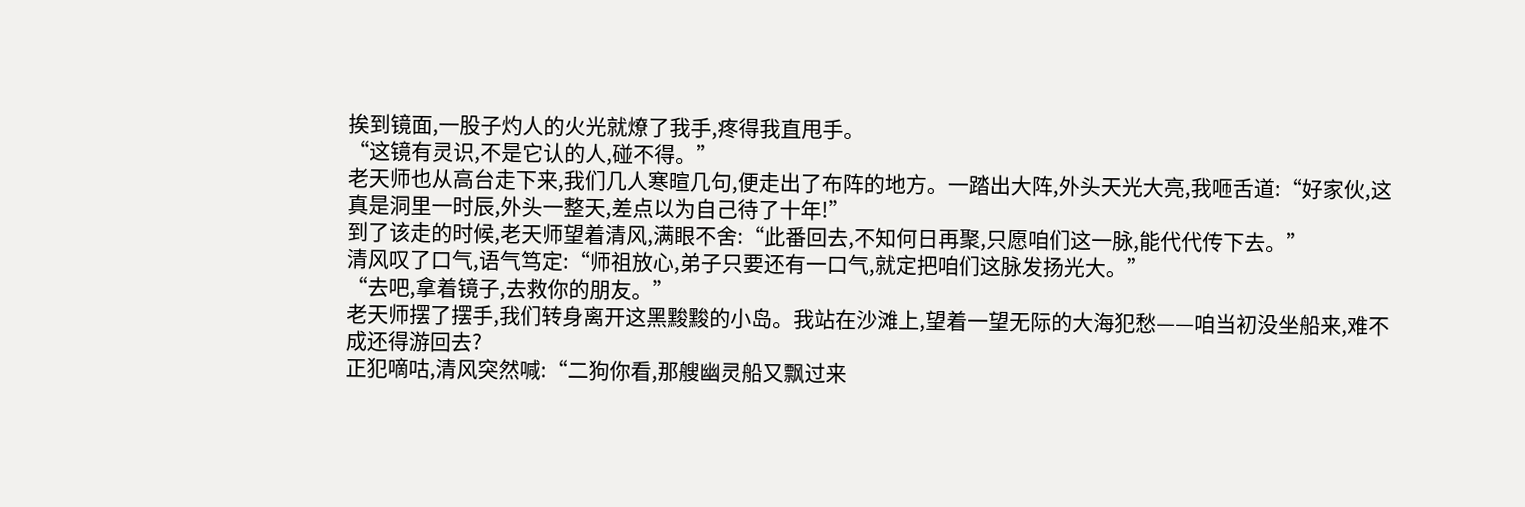挨到镜面,一股子灼人的火光就燎了我手,疼得我直甩手。
“这镜有灵识,不是它认的人,碰不得。”
老天师也从高台走下来,我们几人寒暄几句,便走出了布阵的地方。一踏出大阵,外头天光大亮,我咂舌道:“好家伙,这真是洞里一时辰,外头一整天,差点以为自己待了十年!”
到了该走的时候,老天师望着清风,满眼不舍:“此番回去,不知何日再聚,只愿咱们这一脉,能代代传下去。”
清风叹了口气,语气笃定:“师祖放心,弟子只要还有一口气,就定把咱们这脉发扬光大。”
“去吧,拿着镜子,去救你的朋友。”
老天师摆了摆手,我们转身离开这黑黢黢的小岛。我站在沙滩上,望着一望无际的大海犯愁——咱当初没坐船来,难不成还得游回去?
正犯嘀咕,清风突然喊:“二狗你看,那艘幽灵船又飘过来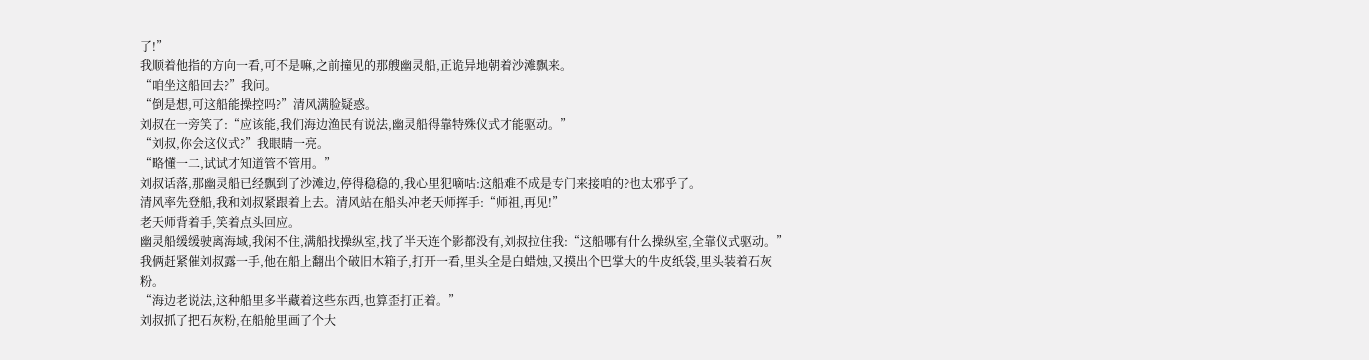了!”
我顺着他指的方向一看,可不是嘛,之前撞见的那艘幽灵船,正诡异地朝着沙滩飘来。
“咱坐这船回去?”我问。
“倒是想,可这船能操控吗?”清风满脸疑惑。
刘叔在一旁笑了:“应该能,我们海边渔民有说法,幽灵船得靠特殊仪式才能驱动。”
“刘叔,你会这仪式?”我眼睛一亮。
“略懂一二,试试才知道管不管用。”
刘叔话落,那幽灵船已经飘到了沙滩边,停得稳稳的,我心里犯嘀咕:这船难不成是专门来接咱的?也太邪乎了。
清风率先登船,我和刘叔紧跟着上去。清风站在船头冲老天师挥手:“师祖,再见!”
老天师背着手,笑着点头回应。
幽灵船缓缓驶离海域,我闲不住,满船找操纵室,找了半天连个影都没有,刘叔拉住我:“这船哪有什么操纵室,全靠仪式驱动。”
我俩赶紧催刘叔露一手,他在船上翻出个破旧木箱子,打开一看,里头全是白蜡烛,又摸出个巴掌大的牛皮纸袋,里头装着石灰粉。
“海边老说法,这种船里多半藏着这些东西,也算歪打正着。”
刘叔抓了把石灰粉,在船舱里画了个大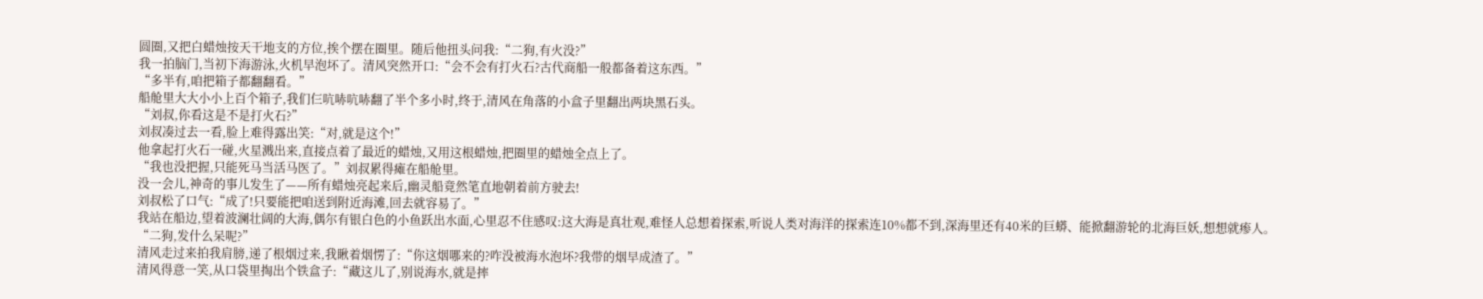圆圈,又把白蜡烛按天干地支的方位,挨个摆在圈里。随后他扭头问我:“二狗,有火没?”
我一拍脑门,当初下海游泳,火机早泡坏了。清风突然开口:“会不会有打火石?古代商船一般都备着这东西。”
“多半有,咱把箱子都翻翻看。”
船舱里大大小小上百个箱子,我们仨吭哧吭哧翻了半个多小时,终于,清风在角落的小盒子里翻出两块黑石头。
“刘叔,你看这是不是打火石?”
刘叔凑过去一看,脸上难得露出笑:“对,就是这个!”
他拿起打火石一碰,火星溅出来,直接点着了最近的蜡烛,又用这根蜡烛,把圈里的蜡烛全点上了。
“我也没把握,只能死马当活马医了。”刘叔累得瘫在船舱里。
没一会儿,神奇的事儿发生了——所有蜡烛亮起来后,幽灵船竟然笔直地朝着前方驶去!
刘叔松了口气:“成了!只要能把咱送到附近海滩,回去就容易了。”
我站在船边,望着波澜壮阔的大海,偶尔有银白色的小鱼跃出水面,心里忍不住感叹:这大海是真壮观,难怪人总想着探索,听说人类对海洋的探索连10%都不到,深海里还有40米的巨蟒、能掀翻游轮的北海巨妖,想想就瘆人。
“二狗,发什么呆呢?”
清风走过来拍我肩膀,递了根烟过来,我瞅着烟愣了:“你这烟哪来的?咋没被海水泡坏?我带的烟早成渣了。”
清风得意一笑,从口袋里掏出个铁盒子:“藏这儿了,别说海水,就是摔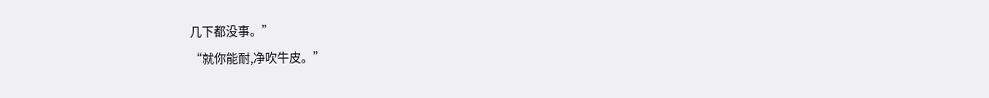几下都没事。”
“就你能耐,净吹牛皮。”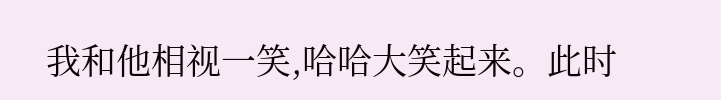我和他相视一笑,哈哈大笑起来。此时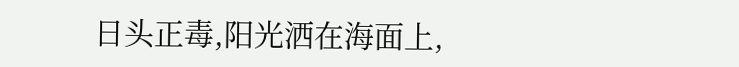日头正毒,阳光洒在海面上,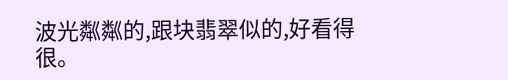波光粼粼的,跟块翡翠似的,好看得很。